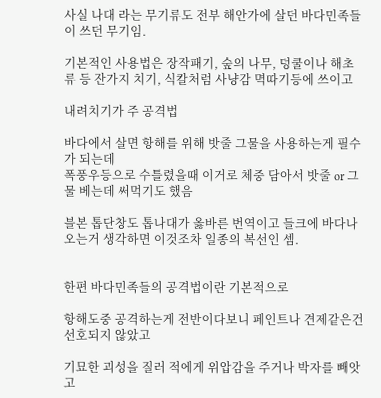사실 나대 라는 무기류도 전부 해안가에 살던 바다민족들이 쓰던 무기임.

기본적인 사용법은 장작패기, 숲의 나무, 덩쿨이나 해초류 등 잔가지 치기, 식칼처럼 사냥감 멱따기등에 쓰이고

내려치기가 주 공격법

바다에서 살면 항해를 위해 밧줄 그물을 사용하는게 필수가 되는데
폭풍우등으로 수틀렸을때 이거로 체중 담아서 밧줄 or 그물 베는데 써먹기도 했음

블본 톱단창도 톱나대가 옳바른 번역이고 들크에 바다나오는거 생각하면 이것조차 일종의 복선인 셈.


한편 바다민족들의 공격법이란 기본적으로

항해도중 공격하는게 전반이다보니 페인트나 견제같은건 선호되지 않았고

기묘한 괴성을 질러 적에게 위압감을 주거나 박자를 빼앗고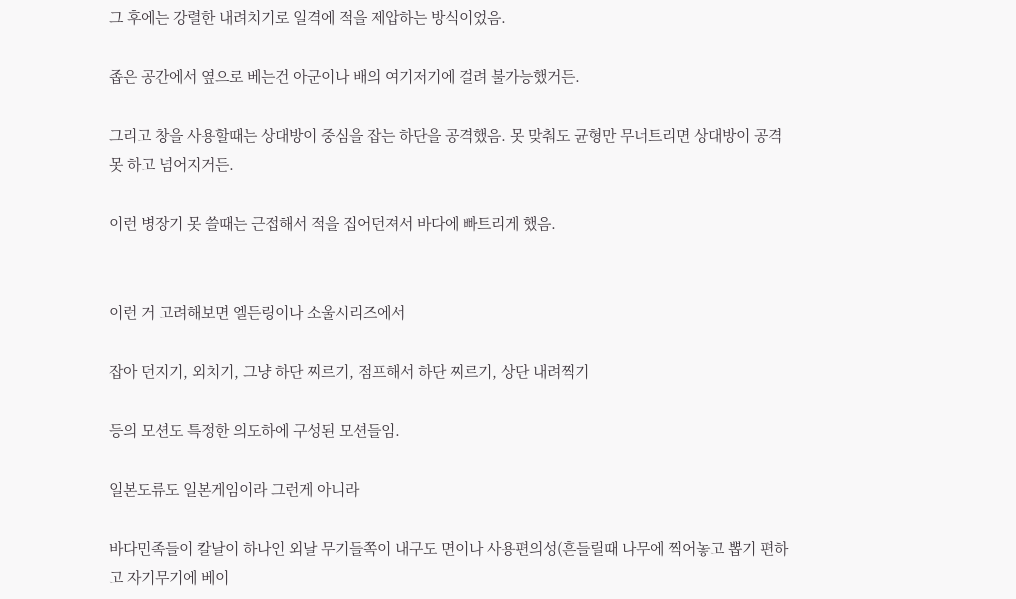그 후에는 강렬한 내려치기로 일격에 적을 제압하는 방식이었음.

좁은 공간에서 옆으로 베는건 아군이나 배의 여기저기에 걸려 불가능했거든.

그리고 창을 사용할때는 상대방이 중심을 잡는 하단을 공격했음. 못 맞춰도 균형만 무너트리면 상대방이 공격 못 하고 넘어지거든.

이런 병장기 못 쓸때는 근접해서 적을 집어던져서 바다에 빠트리게 했음.


이런 거 고려해보면 엘든링이나 소울시리즈에서

잡아 던지기, 외치기, 그냥 하단 찌르기, 점프해서 하단 찌르기, 상단 내려찍기

등의 모션도 특정한 의도하에 구성된 모션들임.

일본도류도 일본게임이라 그런게 아니라

바다민족들이 칼날이 하나인 외날 무기들쪽이 내구도 면이나 사용편의성(흔들릴때 나무에 찍어놓고 뽑기 편하고 자기무기에 베이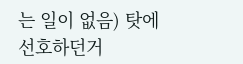는 일이 없음) 탓에 선호하던거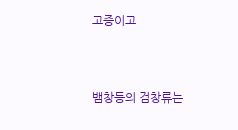고증이고


뱀창등의 검창류는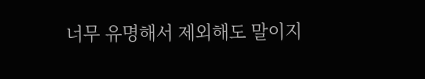너무 유명해서 제외해도 말이지